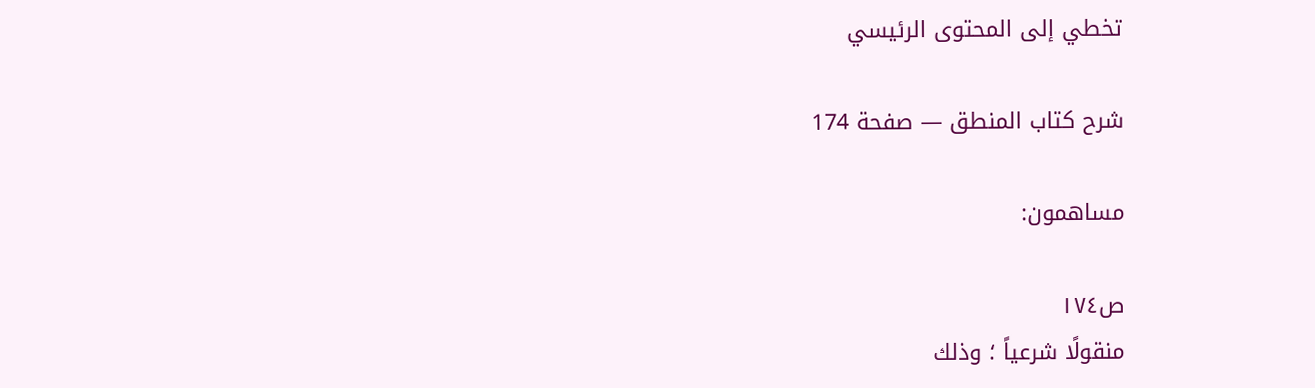تخطي إلى المحتوى الرئيسي

شرح كتاب المنطق — صفحة 174

مساهمون:

ص١٧٤
منقولًا شرعياً ؛ وذلك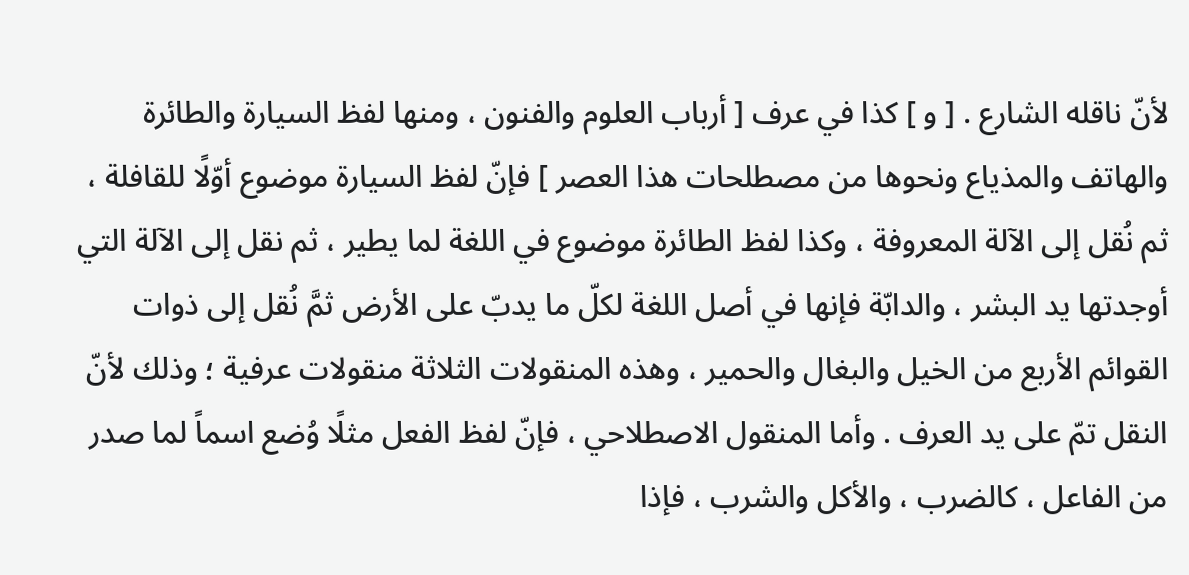لأنّ ناقله الشارع . [ و ] كذا في عرف [ أرباب العلوم والفنون ، ومنها لفظ السيارة والطائرة والهاتف والمذياع ونحوها من مصطلحات هذا العصر ] فإنّ لفظ السيارة موضوع أوّلًا للقافلة ، ثم نُقل إلى الآلة المعروفة ، وكذا لفظ الطائرة موضوع في اللغة لما يطير ، ثم نقل إلى الآلة التي أوجدتها يد البشر ، والدابّة فإنها في أصل اللغة لكلّ ما يدبّ على الأرض ثمَّ نُقل إلى ذوات القوائم الأربع من الخيل والبغال والحمير ، وهذه المنقولات الثلاثة منقولات عرفية ؛ وذلك لأنّ النقل تمّ على يد العرف . وأما المنقول الاصطلاحي ، فإنّ لفظ الفعل مثلًا وُضع اسماً لما صدر من الفاعل ، كالضرب ، والأكل والشرب ، فإذا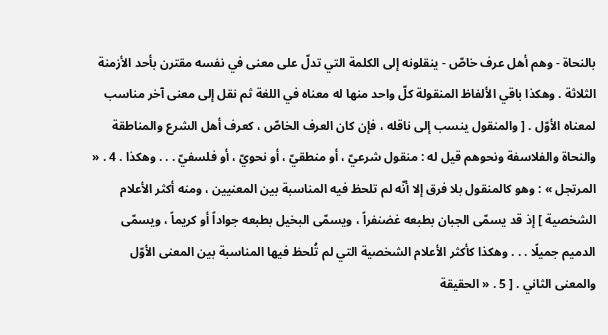بالنحاة - وهم أهل عرف خاصّ - ينقلونه إلى الكلمة التي تدلّ على معنى في نفسه مقترن بأحد الأزمنة الثلاثة . وهكذا باقي الألفاظ المنقولة كلّ واحد منها له معناه في اللغة ثم نقل إلى معنى آخر مناسب لمعناه الأوّل . [ والمنقول ينسب إلى ناقله ، فإن كان العرف الخاصّ ، كعرف أهل الشرع والمناطقة والنحاة والفلاسفة ونحوهم قيل له : منقول شرعيّ ، أو منطقيّ ، أو نحويّ ، أو فلسفيّ . . . وهكذا . 4 . « المرتجل » : وهو كالمنقول بلا فرق إلا أنّه لم تلحظ فيه المناسبة بين المعنيين ، ومنه أكثر الأعلام الشخصية ] إذ قد يسمّى الجبان بطبعه غضنفراً ، ويسمّى البخيل بطبعه جواداً أو كريماً ، ويسمّى الدميم جميلًا . . . وهكذا كأكثر الأعلام الشخصية التي لم تُلحظ فيها المناسبة بين المعنى الأوّل والمعنى الثاني . [ 5 . « الحقيقة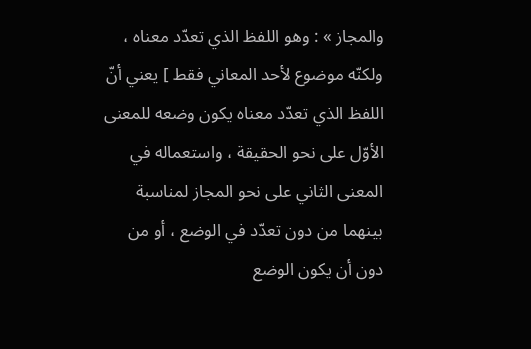والمجاز » : وهو اللفظ الذي تعدّد معناه ، ولكنّه موضوع لأحد المعاني فقط ] يعني أنّ اللفظ الذي تعدّد معناه يكون وضعه للمعنى الأوّل على نحو الحقيقة ، واستعماله في المعنى الثاني على نحو المجاز لمناسبة بينهما من دون تعدّد في الوضع ، أو من دون أن يكون الوضع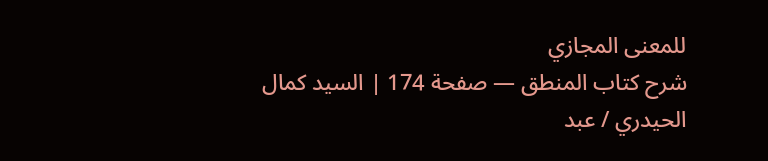للمعنى المجازي
شرح كتاب المنطق — صفحة 174 | السيد كمال الحيدري / عبد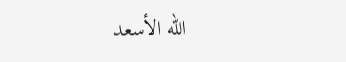الله الأسعد